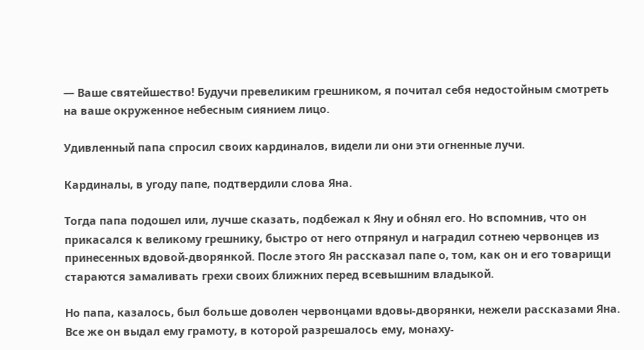— Ваше святейшество! Будучи превеликим грешником, я почитал себя недостойным смотреть на ваше окруженное небесным сиянием лицо.

Удивленный папа спросил своих кардиналов, видели ли они эти огненные лучи.

Кардиналы, в угоду папе, подтвердили слова Яна.

Тогда папа подошел или, лучше сказать, подбежал к Яну и обнял его. Но вспомнив, что он прикасался к великому грешнику, быстро от него отпрянул и наградил сотнею червонцев из принесенных вдовой-дворянкой. После этого Ян рассказал папе о, том, как он и его товарищи стараются замаливать грехи своих ближних перед всевышним владыкой.

Но папа, казалось, был больше доволен червонцами вдовы-дворянки, нежели рассказами Яна. Все же он выдал ему грамоту, в которой разрешалось ему, монаху-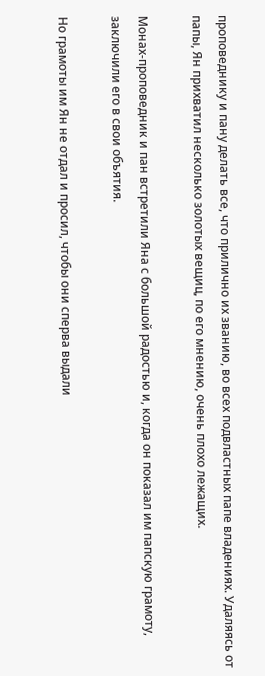проповеднику и пану делать все, что прилично их званию, во всех подвластных папе владениях. Удаляясь от папы, Ян прихватил несколько золотых вещиц, по его мнению, очень плохо лежащих.

Монах-проповедник и пан встретили Яна с большой радостью и, когда он показал им папскую грамоту, заключили его в свои объятия.

Но грамоты им Ян не отдал и просил, чтобы они сперва выдали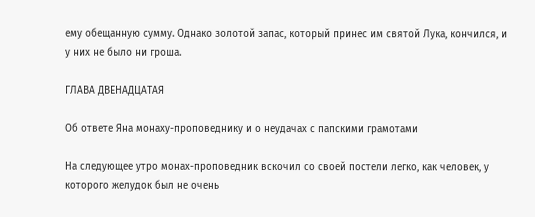ему обещанную сумму. Однако золотой запас, который принес им святой Лука, кончился, и у них не было ни гроша.

ГЛАВА ДВЕНАДЦАТАЯ

Об ответе Яна монаху-проповеднику и о неудачах с папскими грамотами

На следующее утро монах-проповедник вскочил со своей постели легко, как человек, у которого желудок был не очень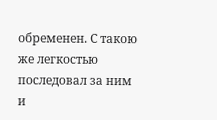обременен. С такою же легкостью последовал за ним и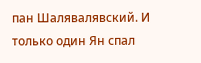пан Шалявалявский. И только один Ян спал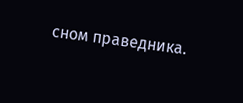сном праведника.